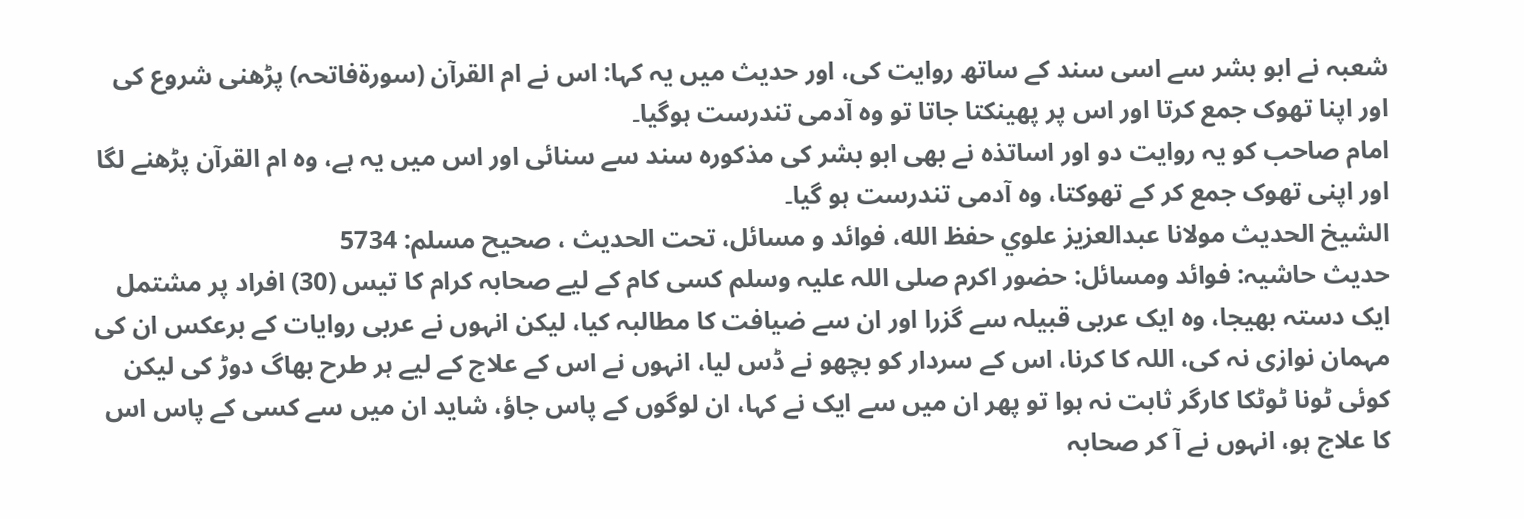شعبہ نے ابو بشر سے اسی سند کے ساتھ روایت کی، اور حدیث میں یہ کہا: اس نے ام القرآن (سورۃفاتحہ) پڑھنی شروع کی اور اپنا تھوک جمع کرتا اور اس پر پھینکتا جاتا تو وہ آدمی تندرست ہوگیا۔
امام صاحب کو یہ روایت دو اور اساتذہ نے بھی ابو بشر کی مذکورہ سند سے سنائی اور اس میں یہ ہے، وہ ام القرآن پڑھنے لگا اور اپنی تھوک جمع کر کے تھوکتا، وہ آدمی تندرست ہو گیا۔
الشيخ الحديث مولانا عبدالعزيز علوي حفظ الله، فوائد و مسائل، تحت الحديث ، صحيح مسلم: 5734
حدیث حاشیہ: فوائد ومسائل: حضور اکرم صلی اللہ علیہ وسلم کسی کام کے لیے صحابہ کرام کا تیس (30) افراد پر مشتمل ایک دستہ بھیجا، وہ ایک عربی قبیلہ سے گزرا اور ان سے ضیافت کا مطالبہ کیا، لیکن انہوں نے عربی روایات کے برعکس ان کی مہمان نوازی نہ کی، اللہ کا کرنا، اس کے سردار کو بچھو نے ڈس لیا، انہوں نے اس کے علاج کے لیے ہر طرح بھاگ دوڑ کی لیکن کوئی ٹونا ٹوٹکا کارگر ثابت نہ ہوا تو پھر ان میں سے ایک نے کہا، ان لوگوں کے پاس جاؤ، شاید ان میں سے کسی کے پاس اس کا علاج ہو، انہوں نے آ کر صحابہ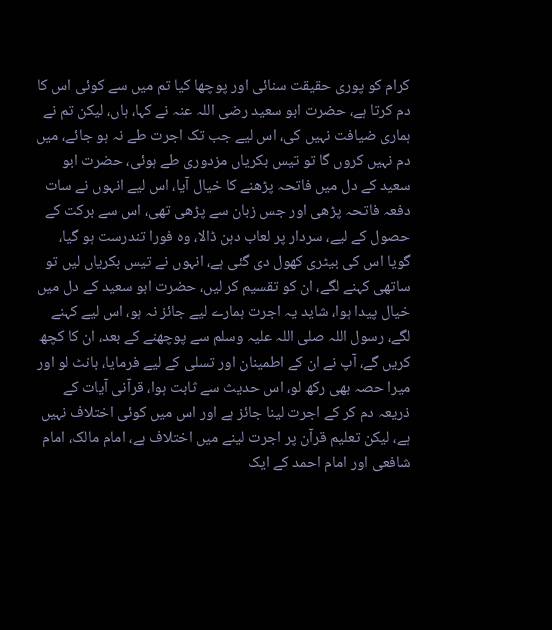کرام کو پوری حقیقت سنائی اور پوچھا کیا تم میں سے کوئی اس کا دم کرتا ہے، حضرت ابو سعید رضی اللہ عنہ نے کہا، ہاں، لیکن تم نے ہماری ضیافت نہیں کی، اس لیے جب تک اجرت طے نہ ہو جائے، میں دم نہیں کروں گا تو تیس بکریاں مزدوری طے ہوئی، حضرت ابو سعید کے دل میں فاتحہ پڑھنے کا خیال آیا، اس لیے انہوں نے سات دفعہ فاتحہ پڑھی اور جس زبان سے پڑھی تھی، اس سے برکت کے حصول کے لیے، سردار پر لعاب دہن ڈالا، وہ فورا تندرست ہو گیا، گویا اس کی بیٹری کھول دی گئی ہے، انہوں نے تیس بکریاں لیں تو ساتھی کہنے لگے، ان کو تقسیم کر لیں، حضرت ابو سعید کے دل میں خیال پیدا ہوا، شاید یہ اجرت ہمارے لیے جائز نہ ہو، اس لیے کہنے لگے، رسول اللہ صلی اللہ علیہ وسلم سے پوچھنے کے بعد، ان کا کچھ کریں گے، آپ نے ان کے اطمینان اور تسلی کے لیے فرمایا، بانٹ لو اور میرا حصہ بھی رکھ لو، اس حدیث سے ثابت ہوا، قرآنی آیات کے ذریعہ دم کر کے اجرت لینا جائز ہے اور اس میں کوئی اختلاف نہیں ہے، لیکن تعلیم قرآن پر اجرت لینے میں اختلاف ہے، امام مالک، امام شافعی اور امام احمد کے ایک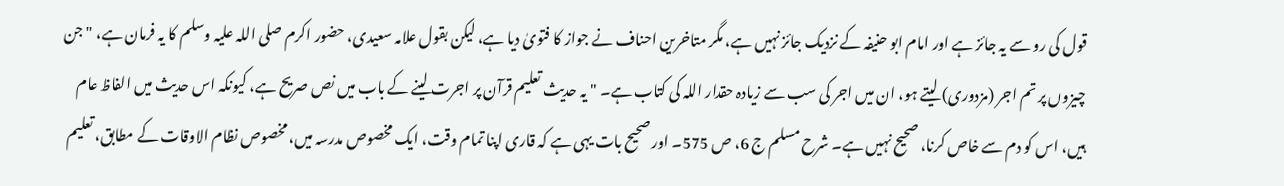قول کی رو سے یہ جائز ہے اور امام ابو حنیفہ کے نزدیک جائز نہیں ہے، مگر متاخرین احناف نے جواز کا فتویٰ دیا ہے، لیکن بقول علامہ سعیدی، حضور اکرم صلی اللہ علیہ وسلم کا یہ فرمان ہے، "جن چیزوں پر تم اجر (مزدوری) لیتے ہو، ان میں اجر کی سب سے زیادہ حقدار اللہ کی کتاب ہے۔ " یہ حدیث تعلیم قرآن پر اجرت لینے کے باب میں نص صریح ہے، کیونکہ اس حدیث میں الفاظ عام ہیں، اس کو دم سے خاص کرنا، صحیح نہیں ہے۔ شرح مسلم ج 6، ص 575۔ اور صحیح بات یہی ہے کہ قاری اپنا تمام وقت، ایک مخصوص مدرسہ میں، مخصوص نظام الاوقات کے مطابق، تعلیم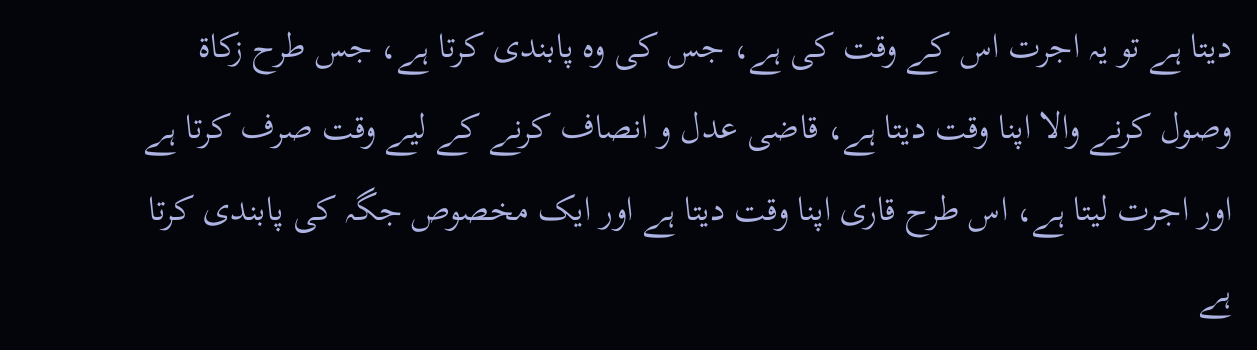دیتا ہے تو یہ اجرت اس کے وقت کی ہے، جس کی وہ پابندی کرتا ہے، جس طرح زکاۃ وصول کرنے والا اپنا وقت دیتا ہے، قاضی عدل و انصاف کرنے کے لیے وقت صرف کرتا ہے اور اجرت لیتا ہے، اس طرح قاری اپنا وقت دیتا ہے اور ایک مخصوص جگہ کی پابندی کرتا ہے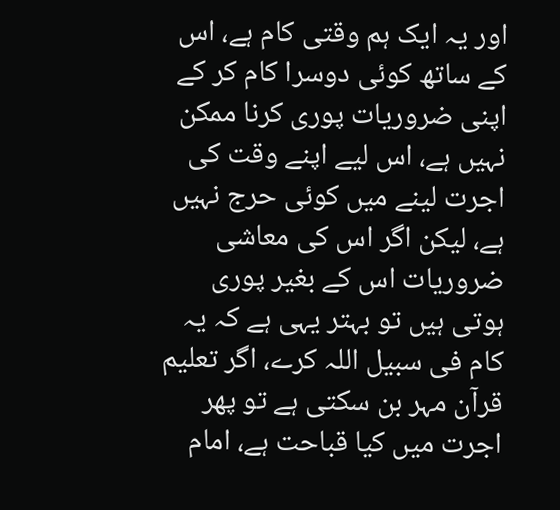اور یہ ایک ہم وقتی کام ہے، اس کے ساتھ کوئی دوسرا کام کر کے اپنی ضروریات پوری کرنا ممکن نہیں ہے، اس لیے اپنے وقت کی اجرت لینے میں کوئی حرج نہیں ہے، لیکن اگر اس کی معاشی ضروریات اس کے بغیر پوری ہوتی ہیں تو بہتر یہی ہے کہ یہ کام فی سبیل اللہ کرے، اگر تعلیم قرآن مہر بن سکتی ہے تو پھر اجرت میں کیا قباحت ہے، امام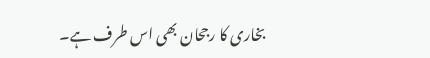بخاری کا رجحان بھی اس طرف ہے۔